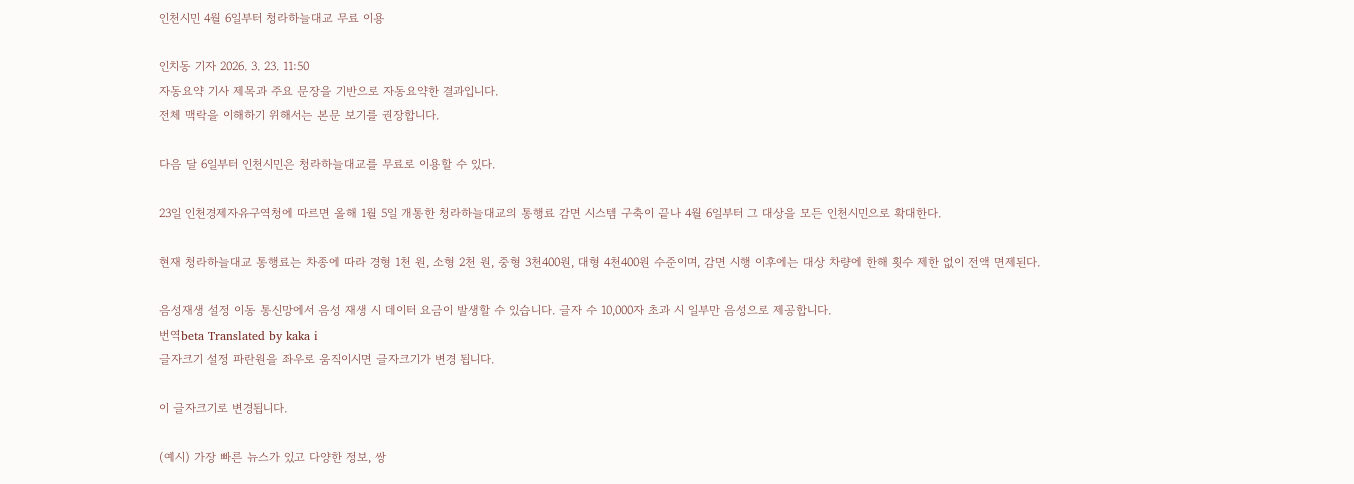인천시민 4월 6일부터 청라하늘대교 무료 이용

인치동 기자 2026. 3. 23. 11:50
자동요약 기사 제목과 주요 문장을 기반으로 자동요약한 결과입니다.
전체 맥락을 이해하기 위해서는 본문 보기를 권장합니다.

다음 달 6일부터 인천시민은 청라하늘대교를 무료로 이용할 수 있다.

23일 인천경제자유구역청에 따르면 올해 1월 5일 개통한 청라하늘대교의 통행료 감면 시스템 구축이 끝나 4월 6일부터 그 대상을 모든 인천시민으로 확대한다.

현재 청라하늘대교 통행료는 차종에 따라 경형 1천 원, 소형 2천 원, 중형 3천400원, 대형 4천400원 수준이며, 감면 시행 이후에는 대상 차량에 한해 횟수 제한 없이 전액 면제된다.

음성재생 설정 이동 통신망에서 음성 재생 시 데이터 요금이 발생할 수 있습니다. 글자 수 10,000자 초과 시 일부만 음성으로 제공합니다.
번역beta Translated by kaka i
글자크기 설정 파란원을 좌우로 움직이시면 글자크기가 변경 됩니다.

이 글자크기로 변경됩니다.

(예시) 가장 빠른 뉴스가 있고 다양한 정보, 쌍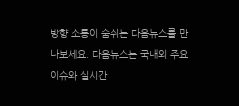방향 소통이 숨쉬는 다음뉴스를 만나보세요. 다음뉴스는 국내외 주요이슈와 실시간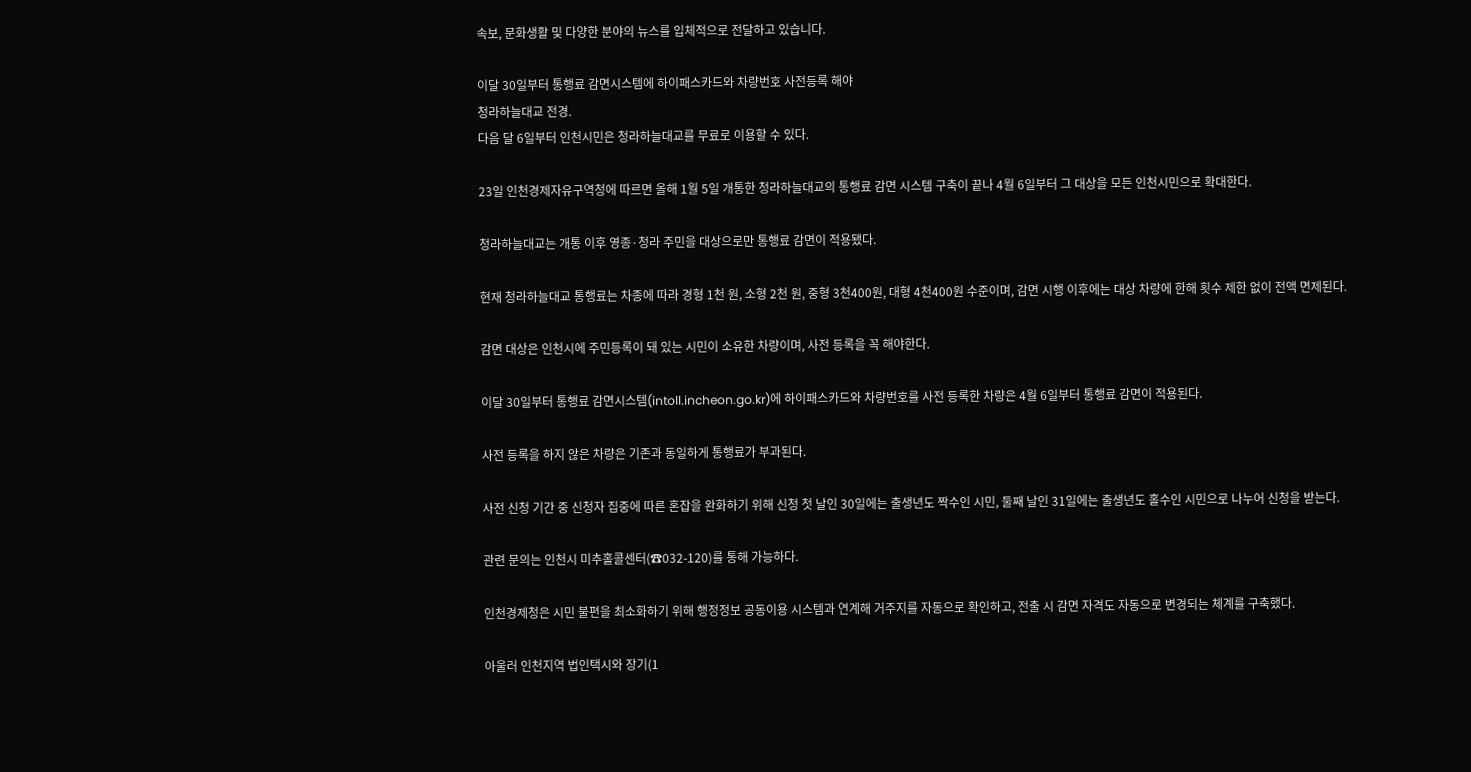속보, 문화생활 및 다양한 분야의 뉴스를 입체적으로 전달하고 있습니다.

이달 30일부터 통행료 감면시스템에 하이패스카드와 차량번호 사전등록 해야
청라하늘대교 전경.
다음 달 6일부터 인천시민은 청라하늘대교를 무료로 이용할 수 있다.

23일 인천경제자유구역청에 따르면 올해 1월 5일 개통한 청라하늘대교의 통행료 감면 시스템 구축이 끝나 4월 6일부터 그 대상을 모든 인천시민으로 확대한다.

청라하늘대교는 개통 이후 영종·청라 주민을 대상으로만 통행료 감면이 적용됐다.

현재 청라하늘대교 통행료는 차종에 따라 경형 1천 원, 소형 2천 원, 중형 3천400원, 대형 4천400원 수준이며, 감면 시행 이후에는 대상 차량에 한해 횟수 제한 없이 전액 면제된다.

감면 대상은 인천시에 주민등록이 돼 있는 시민이 소유한 차량이며, 사전 등록을 꼭 해야한다.

이달 30일부터 통행료 감면시스템(intoll.incheon.go.kr)에 하이패스카드와 차량번호를 사전 등록한 차량은 4월 6일부터 통행료 감면이 적용된다.

사전 등록을 하지 않은 차량은 기존과 동일하게 통행료가 부과된다.

사전 신청 기간 중 신청자 집중에 따른 혼잡을 완화하기 위해 신청 첫 날인 30일에는 출생년도 짝수인 시민, 둘째 날인 31일에는 출생년도 홀수인 시민으로 나누어 신청을 받는다.

관련 문의는 인천시 미추홀콜센터(☎032-120)를 통해 가능하다.

인천경제청은 시민 불편을 최소화하기 위해 행정정보 공동이용 시스템과 연계해 거주지를 자동으로 확인하고, 전출 시 감면 자격도 자동으로 변경되는 체계를 구축했다.

아울러 인천지역 법인택시와 장기(1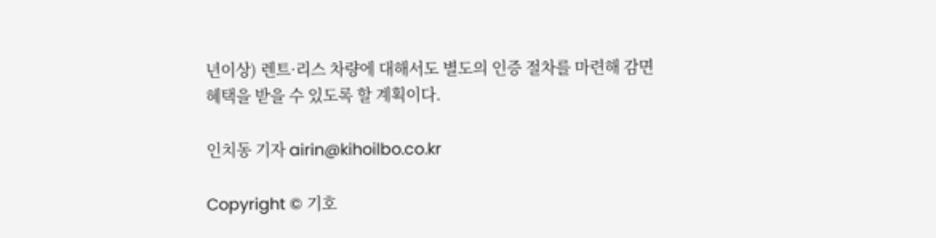년이상) 렌트·리스 차량에 대해서도 별도의 인증 절차를 마련해 감면 혜택을 받을 수 있도록 할 계획이다.

인치동 기자 airin@kihoilbo.co.kr

Copyright © 기호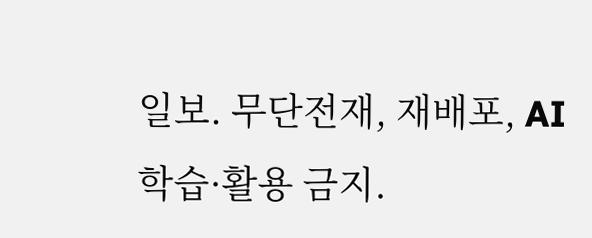일보. 무단전재, 재배포, AI학습·활용 금지.